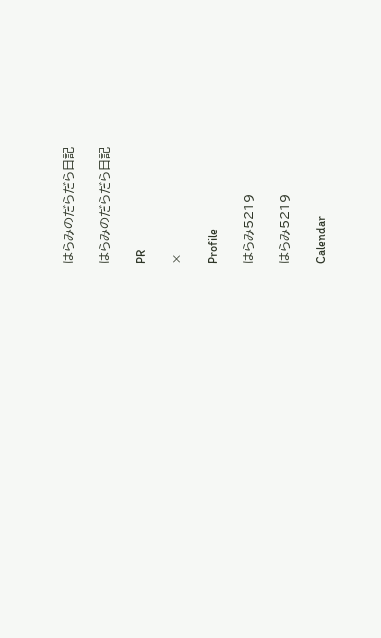はらみのだらだら日記

はらみのだらだら日記

PR

×

Profile

はらみ5219

はらみ5219

Calendar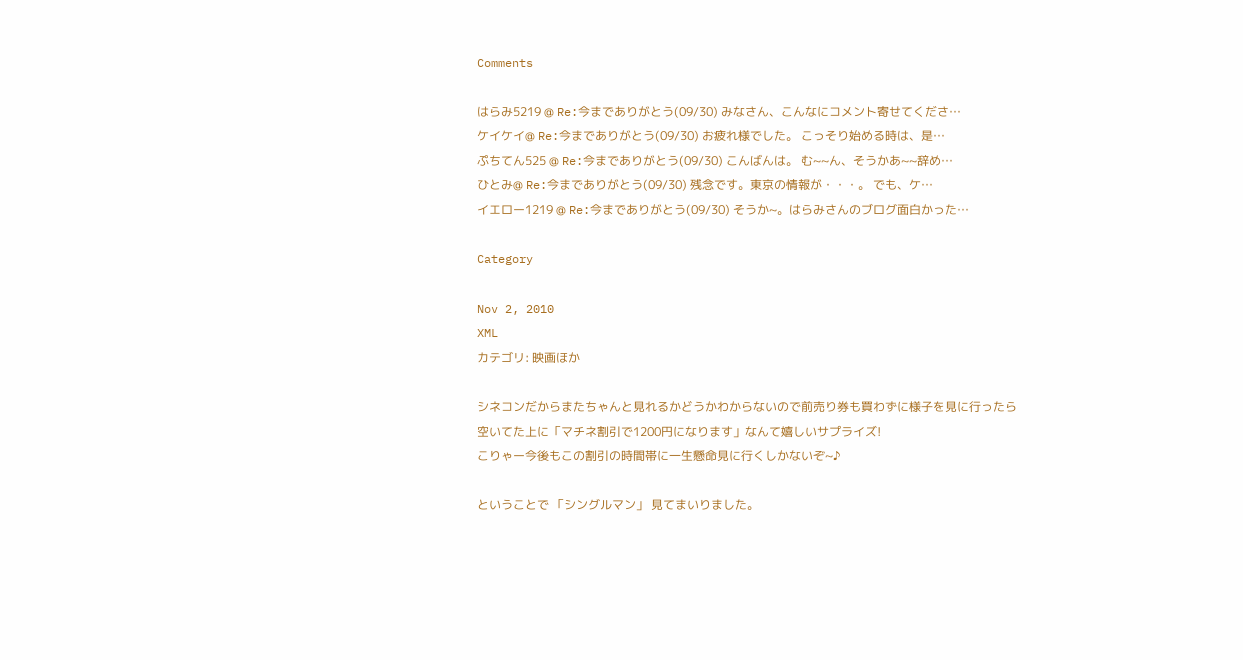Comments

はらみ5219 @ Re:今までありがとう(09/30) みなさん、こんなにコメント寄せてくださ…
ケイケイ@ Re:今までありがとう(09/30) お疲れ様でした。 こっそり始める時は、是…
ぷちてん525 @ Re:今までありがとう(09/30) こんばんは。 む~~ん、そうかあ~~辞め…
ひとみ@ Re:今までありがとう(09/30) 残念です。東京の情報が・・・。 でも、ケ…
イエロー1219 @ Re:今までありがとう(09/30) そうか~。はらみさんのブログ面白かった…

Category

Nov 2, 2010
XML
カテゴリ: 映画ほか

シネコンだからまたちゃんと見れるかどうかわからないので前売り券も買わずに様子を見に行ったら
空いてた上に「マチネ割引で1200円になります」なんて嬉しいサプライズ!
こりゃー今後もこの割引の時間帯に一生懸命見に行くしかないぞ~♪

ということで 「シングルマン」 見てまいりました。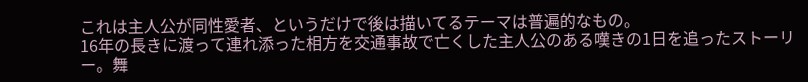これは主人公が同性愛者、というだけで後は描いてるテーマは普遍的なもの。
16年の長きに渡って連れ添った相方を交通事故で亡くした主人公のある嘆きの1日を追ったストーリー。舞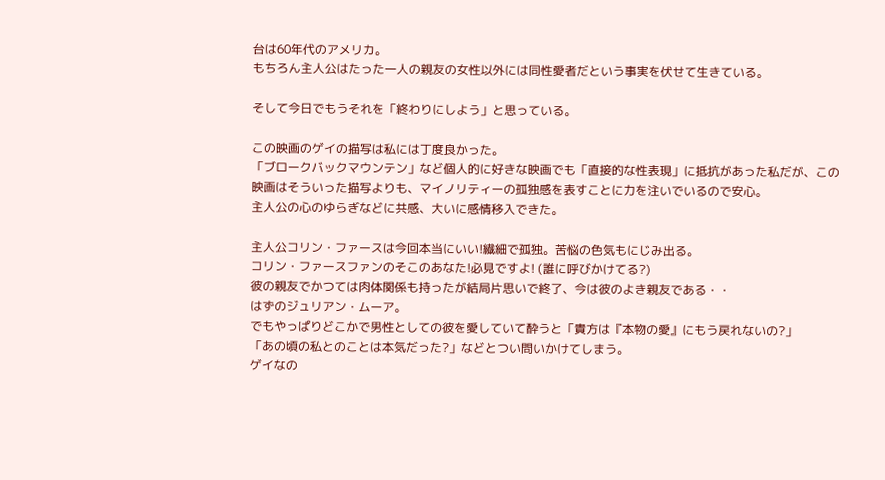台は60年代のアメリカ。
もちろん主人公はたった一人の親友の女性以外には同性愛者だという事実を伏せて生きている。

そして今日でもうそれを「終わりにしよう」と思っている。

この映画のゲイの描写は私には丁度良かった。
「ブロークバックマウンテン」など個人的に好きな映画でも「直接的な性表現」に抵抗があった私だが、この映画はそういった描写よりも、マイノリティーの孤独感を表すことに力を注いでいるので安心。
主人公の心のゆらぎなどに共感、大いに感情移入できた。

主人公コリン・ファースは今回本当にいい!繊細で孤独。苦悩の色気もにじみ出る。
コリン・ファースファンのそこのあなた!必見ですよ! (誰に呼びかけてる?)
彼の親友でかつては肉体関係も持ったが結局片思いで終了、今は彼のよき親友である・・
はずのジュリアン・ムーア。
でもやっぱりどこかで男性としての彼を愛していて酔うと「貴方は『本物の愛』にもう戻れないの?」
「あの頃の私とのことは本気だった?」などとつい問いかけてしまう。
ゲイなの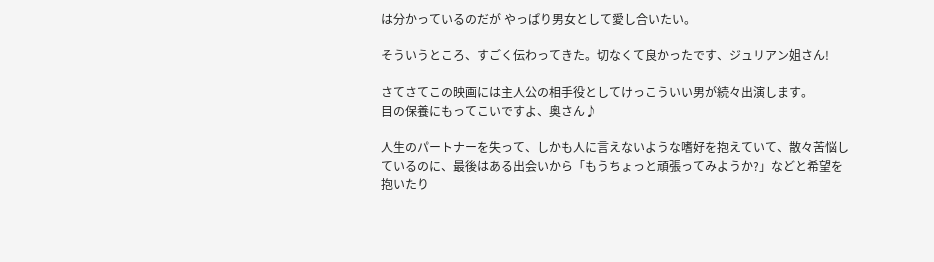は分かっているのだが やっぱり男女として愛し合いたい。

そういうところ、すごく伝わってきた。切なくて良かったです、ジュリアン姐さん!

さてさてこの映画には主人公の相手役としてけっこういい男が続々出演します。
目の保養にもってこいですよ、奥さん♪

人生のパートナーを失って、しかも人に言えないような嗜好を抱えていて、散々苦悩しているのに、最後はある出会いから「もうちょっと頑張ってみようか?」などと希望を抱いたり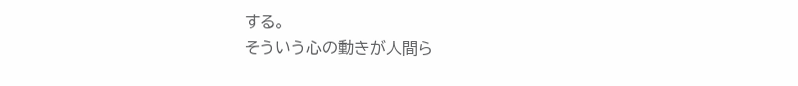する。
そういう心の動きが人間ら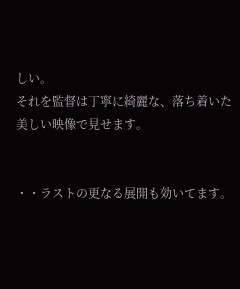しい。
それを監督は丁寧に綺麗な、落ち着いた美しい映像で見せます。


・・ラストの更なる展開も効いてます。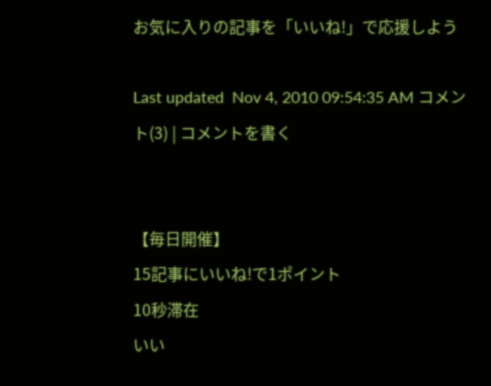お気に入りの記事を「いいね!」で応援しよう

Last updated  Nov 4, 2010 09:54:35 AM コメント(3) | コメントを書く


【毎日開催】
15記事にいいね!で1ポイント
10秒滞在
いい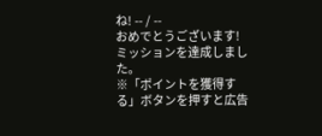ね! -- / --
おめでとうございます!
ミッションを達成しました。
※「ポイントを獲得する」ボタンを押すと広告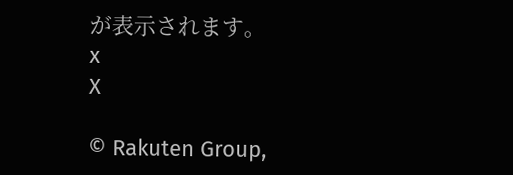が表示されます。
x
X

© Rakuten Group,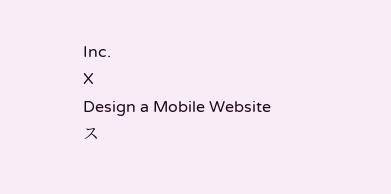Inc.
X
Design a Mobile Website
ス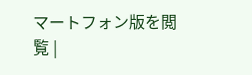マートフォン版を閲覧 |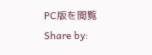PC版を閲覧
Share by: